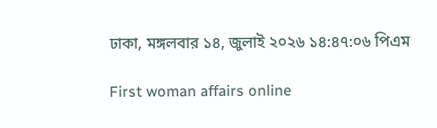ঢাকা, মঙ্গলবার ১৪, জুলাই ২০২৬ ১৪:৪৭:০৬ পিএম

First woman affairs online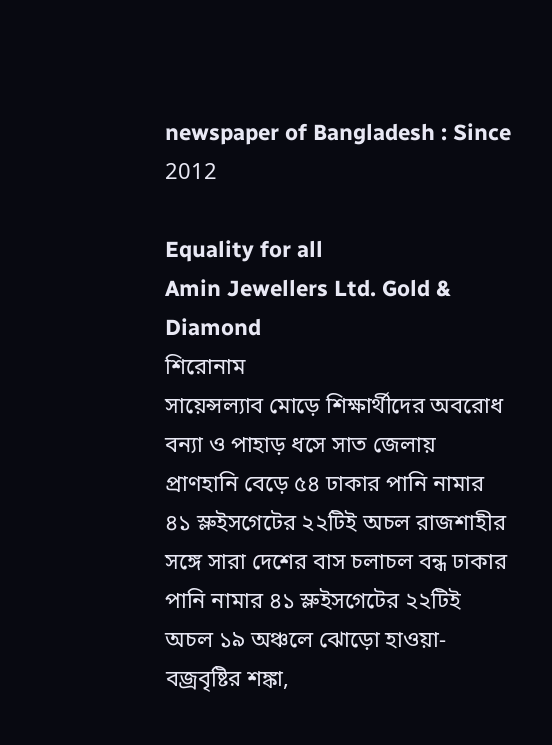newspaper of Bangladesh : Since 2012

Equality for all
Amin Jewellers Ltd. Gold & Diamond
শিরোনাম
সায়েন্সল্যাব মোড়ে শিক্ষার্থীদের অবরোধ বন্যা ও পাহাড় ধসে সাত জেলায় প্রাণহানি বেড়ে ৫৪ ঢাকার পানি নামার ৪১ স্লুইসগেটের ২২টিই অচল রাজশাহীর সঙ্গে সারা দেশের বাস চলাচল বন্ধ ঢাকার পানি নামার ৪১ স্লুইসগেটের ২২টিই অচল ১৯ অঞ্চলে ঝোড়ো হাওয়া-বজ্রবৃষ্টির শঙ্কা,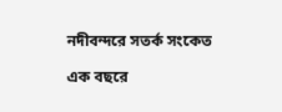নদীবন্দরে সতর্ক সংকেত

এক বছরে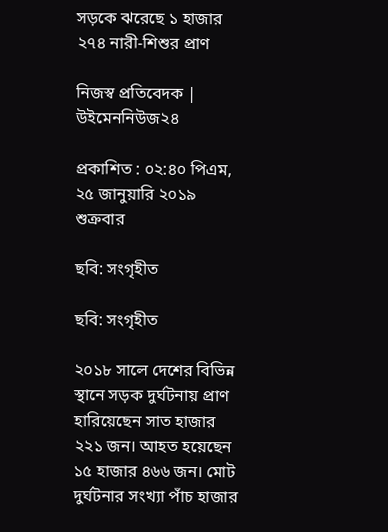সড়কে ঝরেছে ১ হাজার ২৭৪ নারী-শিশুর প্রাণ

নিজস্ব প্রতিবেদক | উইমেননিউজ২৪

প্রকাশিত : ০২:৪০ পিএম, ২৫ জানুয়ারি ২০১৯ শুক্রবার

ছবি: সংগৃহীত

ছবি: সংগৃহীত

২০১৮ সালে দেশের বিভিন্ন স্থানে সড়ক দুর্ঘটনায় প্রাণ হারিয়েছেন সাত হাজার ২২১ জন। আহত হয়েছেন ১৫ হাজার ৪৬৬ জন। মোট দুর্ঘটনার সংখ্যা পাঁচ হাজার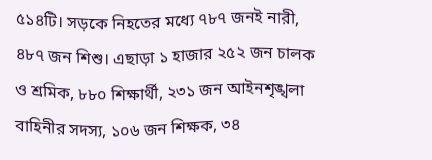৫১৪টি। সড়কে নিহতের মধ্যে ৭৮৭ জনই নারী, ৪৮৭ জন শিশু। এছাড়া ১ হাজার ২৫২ জন চালক ও শ্রমিক, ৮৮০ শিক্ষার্থী, ২৩১ জন আইনশৃঙ্খলা বাহিনীর সদস্য, ১০৬ জন শিক্ষক, ৩৪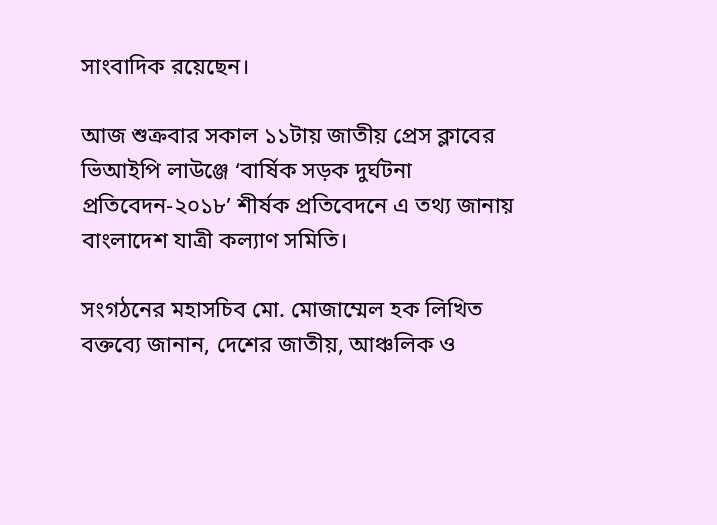সাংবাদিক রয়েছেন।

আজ শুক্রবার সকাল ১১টায় জাতীয় প্রেস ক্লাবের ভিআইপি লাউঞ্জে ‘বার্ষিক সড়ক দুর্ঘটনা প্রতিবেদন-২০১৮’ শীর্ষক প্রতিবেদনে এ তথ্য জানায় বাংলাদেশ যাত্রী কল্যাণ সমিতি।

সংগঠনের মহাসচিব মো. মোজাম্মেল হক লিখিত বক্তব্যে জানান, দেশের জাতীয়, আঞ্চলিক ও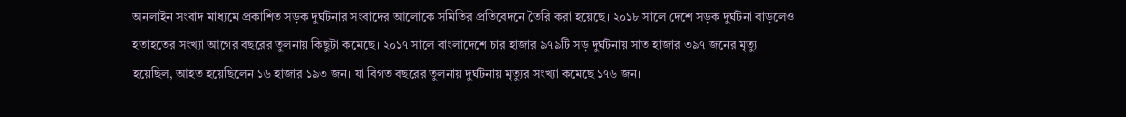অনলাইন সংবাদ মাধ্যমে প্রকাশিত সড়ক দুর্ঘটনার সংবাদের আলোকে সমিতির প্রতিবেদনে তৈরি করা হয়েছে। ২০১৮ সালে দেশে সড়ক দুর্ঘটনা বাড়লেও হতাহতের সংখ্যা আগের বছরের তুলনায় কিছুটা কমেছে। ২০১৭ সালে বাংলাদেশে চার হাজার ৯৭৯টি সড় দুর্ঘটনায় সাত হাজার ৩৯৭ জনের মৃত্যু হয়েছিল, আহত হয়েছিলেন ১৬ হাজার ১৯৩ জন। যা বিগত বছরের তুলনায় দুর্ঘটনায় মৃত্যুর সংখ্যা কমেছে ১৭৬ জন।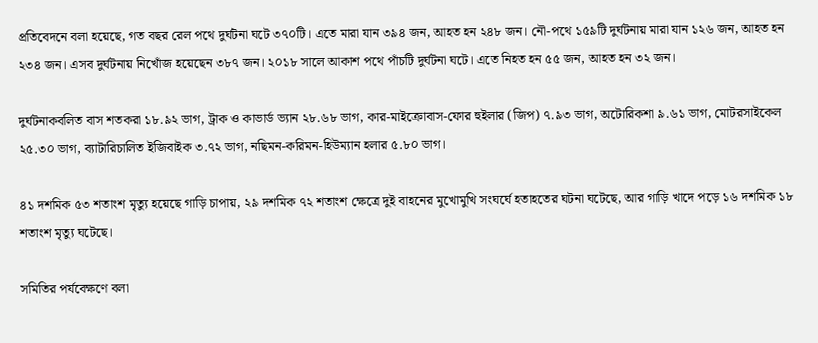প্রতিবেদনে বলা হয়েছে, গত বছর রেল পথে দুর্ঘটনা ঘটে ৩৭০টি। এতে মারা যান ৩৯৪ জন, আহত হন ২৪৮ জন। নৌ-পথে ১৫৯টি দুর্ঘটনায় মারা যান ১২৬ জন, আহত হন ২৩৪ জন। এসব দুর্ঘটনায় নিখোঁজ হয়েছেন ৩৮৭ জন। ২০১৮ সালে আকাশ পথে পাঁচটি দুর্ঘটনা ঘটে। এতে নিহত হন ৫৫ জন, আহত হন ৩২ জন।

দুর্ঘটনাকবলিত বাস শতকরা ১৮.৯২ ভাগ, ট্রাক ও কাভার্ড ভ্যান ২৮.৬৮ ভাগ, কার-মাইক্রোবাস-ফোর হুইলার (জিপ) ৭.৯৩ ভাগ, অটোরিকশা ৯.৬১ ভাগ, মোটরসাইকেল ২৫.৩০ ভাগ, ব্যাটারিচালিত ইজিবাইক ৩.৭২ ভাগ, নছিমন-করিমন-হিউম্যান হলার ৫.৮০ ভাগ।

৪১ দশমিক ৫৩ শতাংশ মৃত্যু হয়েছে গাড়ি চাপায়, ২৯ দশমিক ৭২ শতাংশ ক্ষেত্রে দুই বাহনের মুখোমুখি সংঘর্ঘে হতাহতের ঘটনা ঘটেছে, আর গাড়ি খাদে পড়ে ১৬ দশমিক ১৮ শতাংশ মৃত্যু ঘটেছে।

সমিতির পর্যবেক্ষণে বলা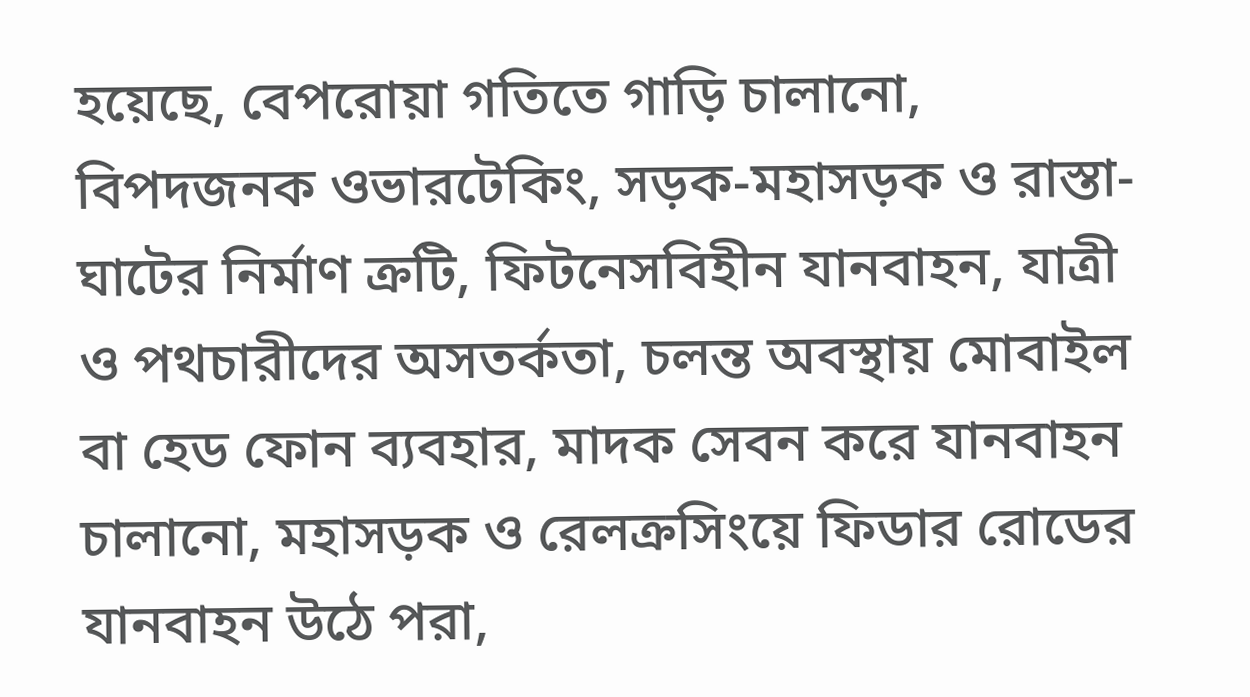হয়েছে, বেপরোয়া গতিতে গাড়ি চালানো, বিপদজনক ওভারটেকিং, সড়ক-মহাসড়ক ও রাস্তা-ঘাটের নির্মাণ ক্রটি, ফিটনেসবিহীন যানবাহন, যাত্রী ও পথচারীদের অসতর্কতা, চলন্ত অবস্থায় মোবাইল বা হেড ফোন ব্যবহার, মাদক সেবন করে যানবাহন চালানো, মহাসড়ক ও রেলক্রসিংয়ে ফিডার রোডের যানবাহন উঠে পরা,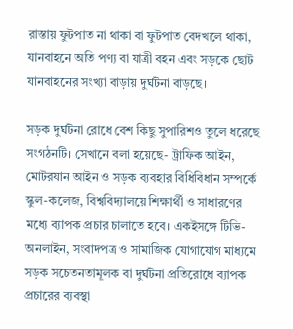রাস্তায় ফুটপাত না থাকা বা ফুটপাত বেদখলে থাকা, যানবাহনে অতি পণ্য বা যাত্রী বহন এবং সড়কে ছোট যানবাহনের সংখ্যা বাড়ায় দুর্ঘটনা বাড়ছে।

সড়ক দুর্ঘটনা রোধে বেশ কিছু সুপারিশও তুলে ধরেছে সংগঠনটি। সেখানে বলা হয়েছে- ট্রাফিক আইন, মোটরযান আইন ও সড়ক ব্যবহার বিধিবিধান সম্পর্কে স্কুল-কলেজ, বিশ্ববিদ্যালয়ে শিক্ষার্থী ও সাধারণের মধ্যে ব্যাপক প্রচার চালাতে হবে। একইসঙ্গে টিভি-অনলাইন, সংবাদপত্র ও সামাজিক যোগাযোগ মাধ্যমে সড়ক সচেতনতামূলক বা দুর্ঘটনা প্রতিরোধে ব্যাপক প্রচারের ব্যবস্থা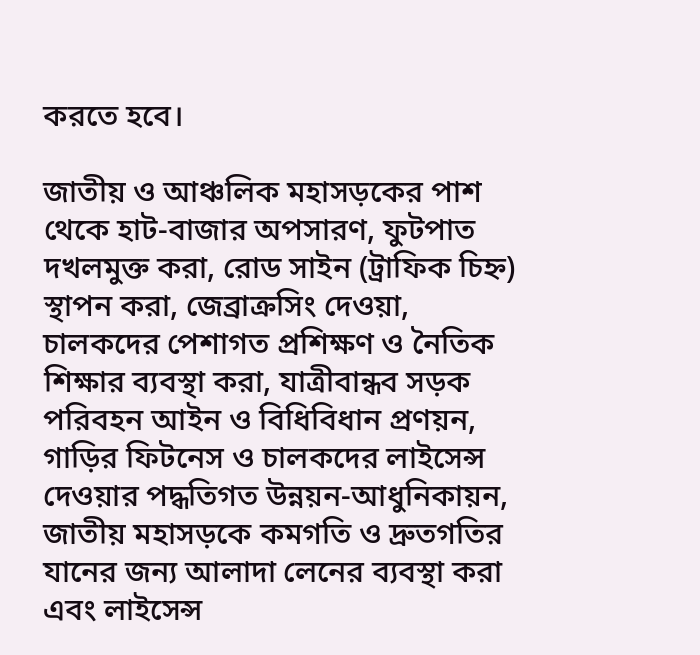করতে হবে।

জাতীয় ও আঞ্চলিক মহাসড়কের পাশ থেকে হাট-বাজার অপসারণ, ফুটপাত দখলমুক্ত করা, রোড সাইন (ট্রাফিক চিহ্ন) স্থাপন করা, জেব্রাক্রসিং দেওয়া, চালকদের পেশাগত প্রশিক্ষণ ও নৈতিক শিক্ষার ব্যবস্থা করা, যাত্রীবান্ধব সড়ক পরিবহন আইন ও বিধিবিধান প্রণয়ন, গাড়ির ফিটনেস ও চালকদের লাইসেন্স দেওয়ার পদ্ধতিগত উন্নয়ন-আধুনিকায়ন, জাতীয় মহাসড়কে কমগতি ও দ্রুতগতির যানের জন্য আলাদা লেনের ব্যবস্থা করা এবং লাইসেন্স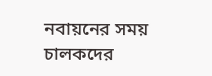নবায়নের সময় চালকদের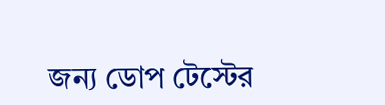জন্য ডোপ টেস্টের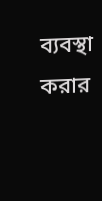ব্যবস্থা করার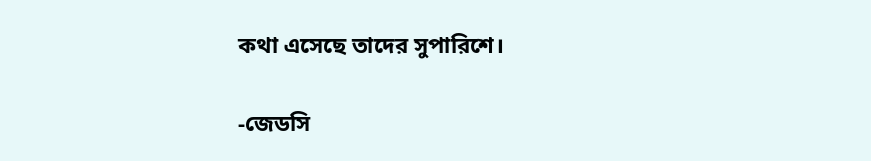কথা এসেছে তাদের সুপারিশে।

-জেডসি